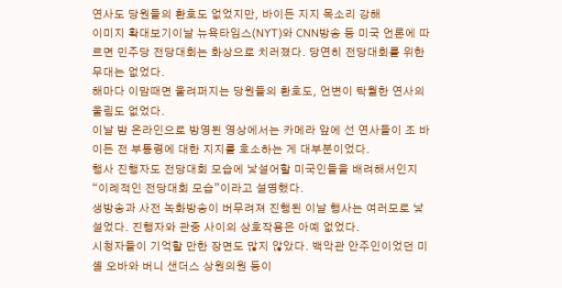연사도 당원들의 환호도 없었지만, 바이든 지지 목소리 강해
이미지 확대보기이날 뉴욕타임스(NYT)와 CNN방송 등 미국 언론에 따르면 민주당 전당대회는 화상으로 치러졌다. 당연히 전당대회를 위한 무대는 없었다.
해마다 이맘때면 울려퍼지는 당원들의 환호도, 언변이 탁월한 연사의 울림도 없었다.
이날 밤 온라인으로 방영된 영상에서는 카메라 앞에 선 연사들이 조 바이든 전 부통령에 대한 지지를 호소하는 게 대부분이었다.
행사 진행자도 전당대회 모습에 낯설어할 미국인들을 배려해서인지 “이례적인 전당대회 모습”이라고 설명했다.
생방송과 사전 녹화방송이 버무려져 진행된 이날 행사는 여러모로 낯설었다. 진행자와 관중 사이의 상호작용은 아예 없었다.
시청자들이 기억할 만한 장면도 많지 않았다. 백악관 안주인이었던 미셸 오바와 버니 샌더스 상원의원 등이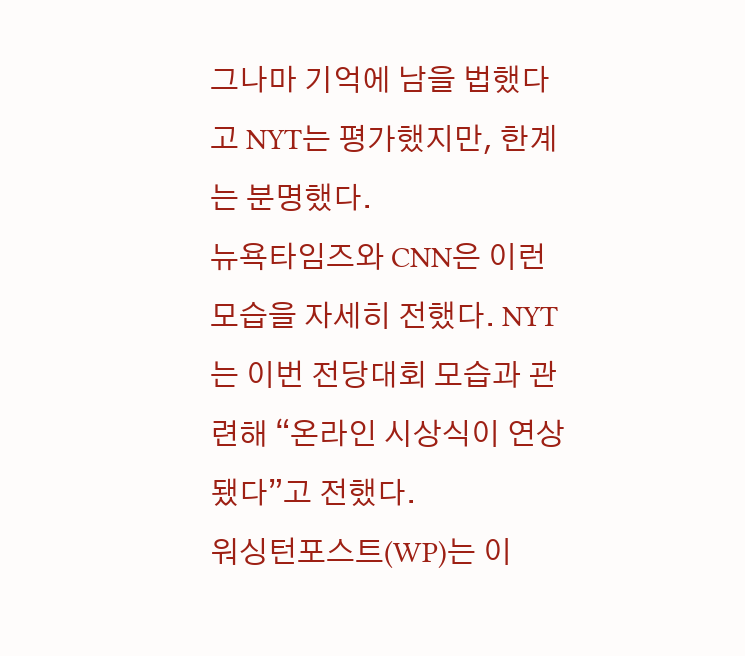그나마 기억에 남을 법했다고 NYT는 평가했지만, 한계는 분명했다.
뉴욕타임즈와 CNN은 이런 모습을 자세히 전했다. NYT는 이번 전당대회 모습과 관련해 “온라인 시상식이 연상됐다”고 전했다.
워싱턴포스트(WP)는 이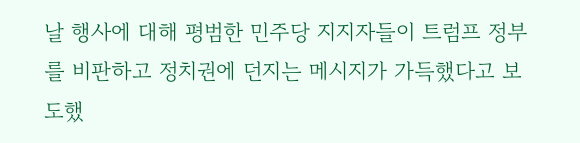날 행사에 대해 평범한 민주당 지지자들이 트럼프 정부를 비판하고 정치권에 던지는 메시지가 가득했다고 보도했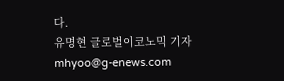다.
유명현 글로벌이코노믹 기자 mhyoo@g-enews.com